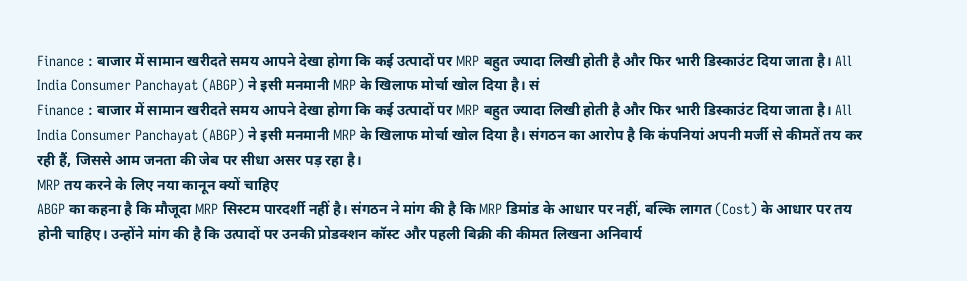Finance : बाजार में सामान खरीदते समय आपने देखा होगा कि कई उत्पादों पर MRP बहुत ज्यादा लिखी होती है और फिर भारी डिस्काउंट दिया जाता है। All India Consumer Panchayat (ABGP) ने इसी मनमानी MRP के खिलाफ मोर्चा खोल दिया है। सं
Finance : बाजार में सामान खरीदते समय आपने देखा होगा कि कई उत्पादों पर MRP बहुत ज्यादा लिखी होती है और फिर भारी डिस्काउंट दिया जाता है। All India Consumer Panchayat (ABGP) ने इसी मनमानी MRP के खिलाफ मोर्चा खोल दिया है। संगठन का आरोप है कि कंपनियां अपनी मर्जी से कीमतें तय कर रही हैं, जिससे आम जनता की जेब पर सीधा असर पड़ रहा है।
MRP तय करने के लिए नया कानून क्यों चाहिए
ABGP का कहना है कि मौजूदा MRP सिस्टम पारदर्शी नहीं है। संगठन ने मांग की है कि MRP डिमांड के आधार पर नहीं, बल्कि लागत (Cost) के आधार पर तय होनी चाहिए। उन्होंने मांग की है कि उत्पादों पर उनकी प्रोडक्शन कॉस्ट और पहली बिक्री की कीमत लिखना अनिवार्य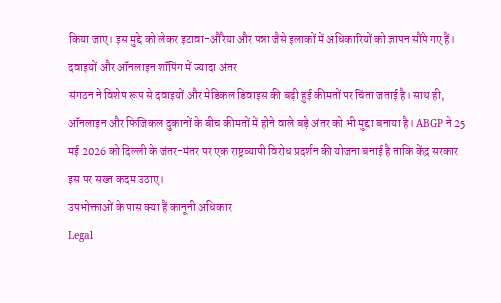किया जाए। इस मुद्दे को लेकर इटावा-औरैया और पन्ना जैसे इलाकों में अधिकारियों को ज्ञापन सौंपे गए हैं।
दवाइयों और ऑनलाइन शॉपिंग में ज्यादा अंतर
संगठन ने विशेष रूप से दवाइयों और मेडिकल डिवाइस की बढ़ी हुई कीमतों पर चिंता जताई है। साथ ही, ऑनलाइन और फिजिकल दुकानों के बीच कीमतों में होने वाले बड़े अंतर को भी मुद्दा बनाया है। ABGP ने 25 मई 2026 को दिल्ली के जंतर-मंतर पर एक राष्ट्रव्यापी विरोध प्रदर्शन की योजना बनाई है ताकि केंद्र सरकार इस पर सख्त कदम उठाए।
उपभोक्ताओं के पास क्या हैं कानूनी अधिकार
Legal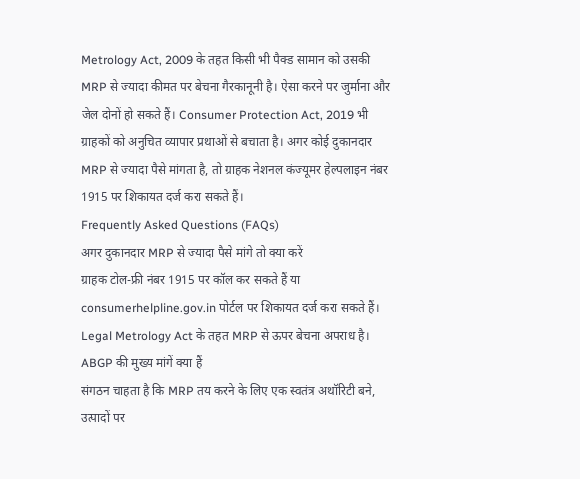Metrology Act, 2009 के तहत किसी भी पैक्ड सामान को उसकी MRP से ज्यादा कीमत पर बेचना गैरकानूनी है। ऐसा करने पर जुर्माना और जेल दोनों हो सकते हैं। Consumer Protection Act, 2019 भी ग्राहकों को अनुचित व्यापार प्रथाओं से बचाता है। अगर कोई दुकानदार MRP से ज्यादा पैसे मांगता है, तो ग्राहक नेशनल कंज्यूमर हेल्पलाइन नंबर 1915 पर शिकायत दर्ज करा सकते हैं।
Frequently Asked Questions (FAQs)
अगर दुकानदार MRP से ज्यादा पैसे मांगे तो क्या करें
ग्राहक टोल-फ्री नंबर 1915 पर कॉल कर सकते हैं या consumerhelpline.gov.in पोर्टल पर शिकायत दर्ज करा सकते हैं। Legal Metrology Act के तहत MRP से ऊपर बेचना अपराध है।
ABGP की मुख्य मांगें क्या हैं
संगठन चाहता है कि MRP तय करने के लिए एक स्वतंत्र अथॉरिटी बने, उत्पादों पर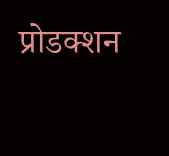प्रोडक्शन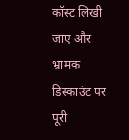कॉस्ट लिखी जाए और भ्रामक डिस्काउंट पर पूरी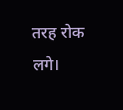तरह रोक लगे।